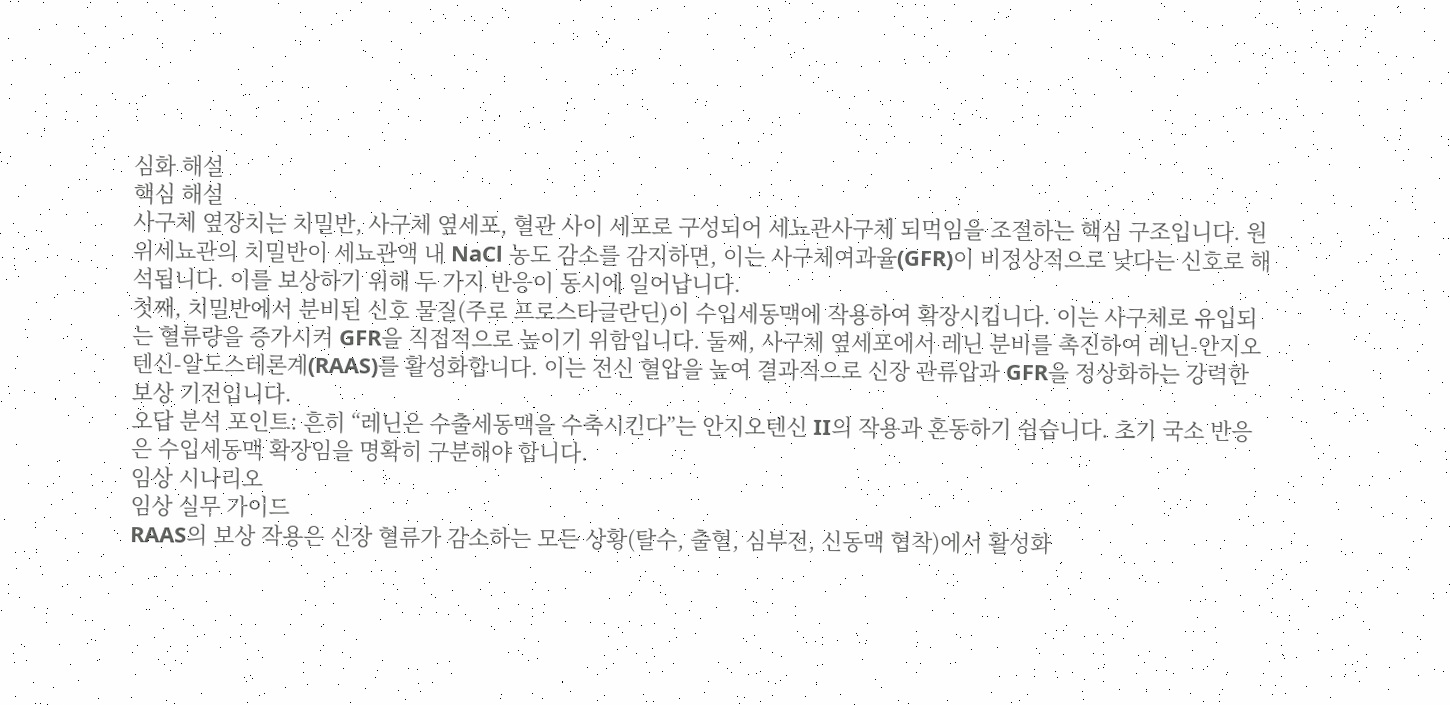심화 해설
핵심 해설
사구체 옆장치는 치밀반, 사구체 옆세포, 혈관 사이 세포로 구성되어 세뇨관사구체 되먹임을 조절하는 핵심 구조입니다. 원위세뇨관의 치밀반이 세뇨관액 내 NaCl 농도 감소를 감지하면, 이는 사구체여과율(GFR)이 비정상적으로 낮다는 신호로 해석됩니다. 이를 보상하기 위해 두 가지 반응이 동시에 일어납니다.
첫째, 치밀반에서 분비된 신호 물질(주로 프로스타글란딘)이 수입세동맥에 작용하여 확장시킵니다. 이는 사구체로 유입되는 혈류량을 증가시켜 GFR을 직접적으로 높이기 위함입니다. 둘째, 사구체 옆세포에서 레닌 분비를 촉진하여 레닌-안지오텐신-알도스테론계(RAAS)를 활성화합니다. 이는 전신 혈압을 높여 결과적으로 신장 관류압과 GFR을 정상화하는 강력한 보상 기전입니다.
오답 분석 포인트: 흔히 “레닌은 수출세동맥을 수축시킨다”는 안지오텐신 II의 작용과 혼동하기 쉽습니다. 초기 국소 반응은 수입세동맥 확장임을 명확히 구분해야 합니다.
임상 시나리오
임상 실무 가이드
RAAS의 보상 작용은 신장 혈류가 감소하는 모든 상황(탈수, 출혈, 심부전, 신동맥 협착)에서 활성화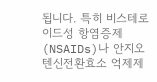됩니다. 특히 비스테로이드성 항염증제(NSAIDs)나 안지오텐신전환효소 억제제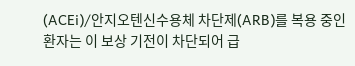(ACEi)/안지오텐신수용체 차단제(ARB)를 복용 중인 환자는 이 보상 기전이 차단되어 급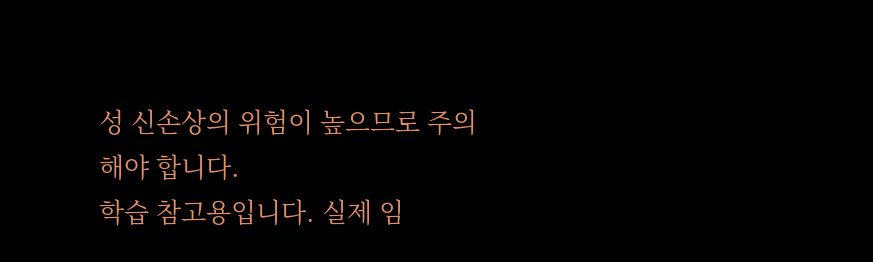성 신손상의 위험이 높으므로 주의해야 합니다.
학습 참고용입니다. 실제 임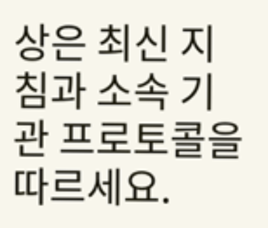상은 최신 지침과 소속 기관 프로토콜을 따르세요.